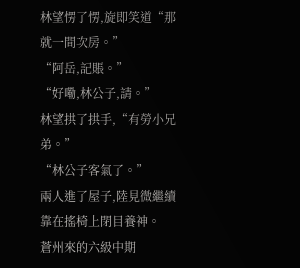林望愣了愣,旋即笑道“那就一間次房。”
“阿岳,記賬。”
“好嘞,林公子,請。”
林望拱了拱手,“有勞小兄弟。”
“林公子客氣了。”
兩人進了屋子,陸見微繼續靠在搖椅上閉目養神。
蒼州來的六級中期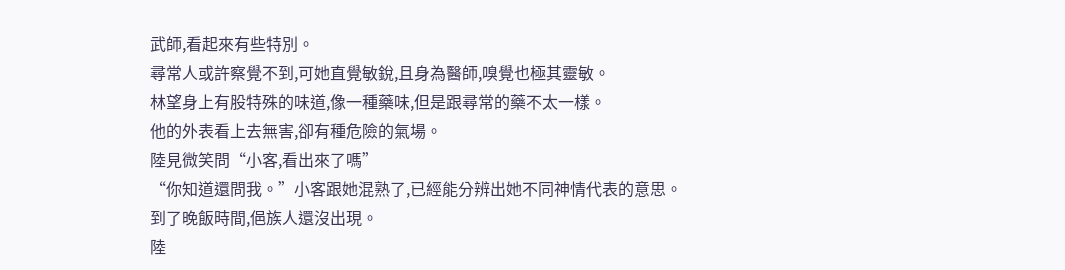武師,看起來有些特別。
尋常人或許察覺不到,可她直覺敏銳,且身為醫師,嗅覺也極其靈敏。
林望身上有股特殊的味道,像一種藥味,但是跟尋常的藥不太一樣。
他的外表看上去無害,卻有種危險的氣場。
陸見微笑問“小客,看出來了嗎”
“你知道還問我。”小客跟她混熟了,已經能分辨出她不同神情代表的意思。
到了晚飯時間,俋族人還沒出現。
陸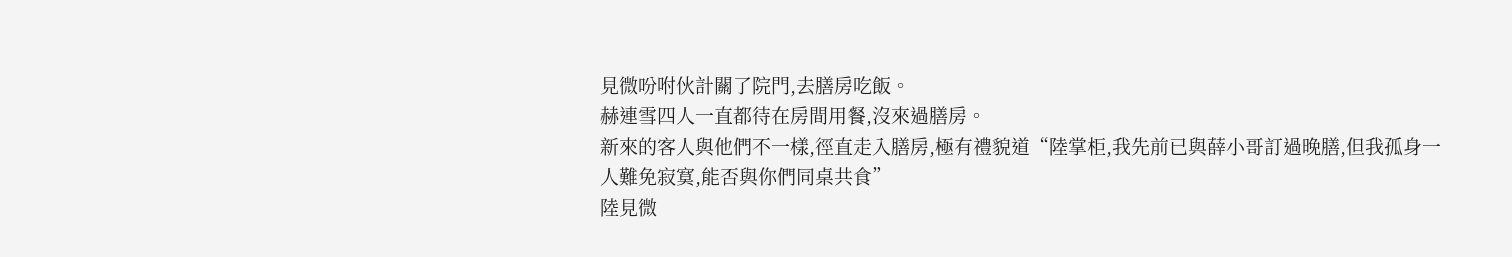見微吩咐伙計關了院門,去膳房吃飯。
赫連雪四人一直都待在房間用餐,沒來過膳房。
新來的客人與他們不一樣,徑直走入膳房,極有禮貌道“陸掌柜,我先前已與薛小哥訂過晚膳,但我孤身一人難免寂寞,能否與你們同桌共食”
陸見微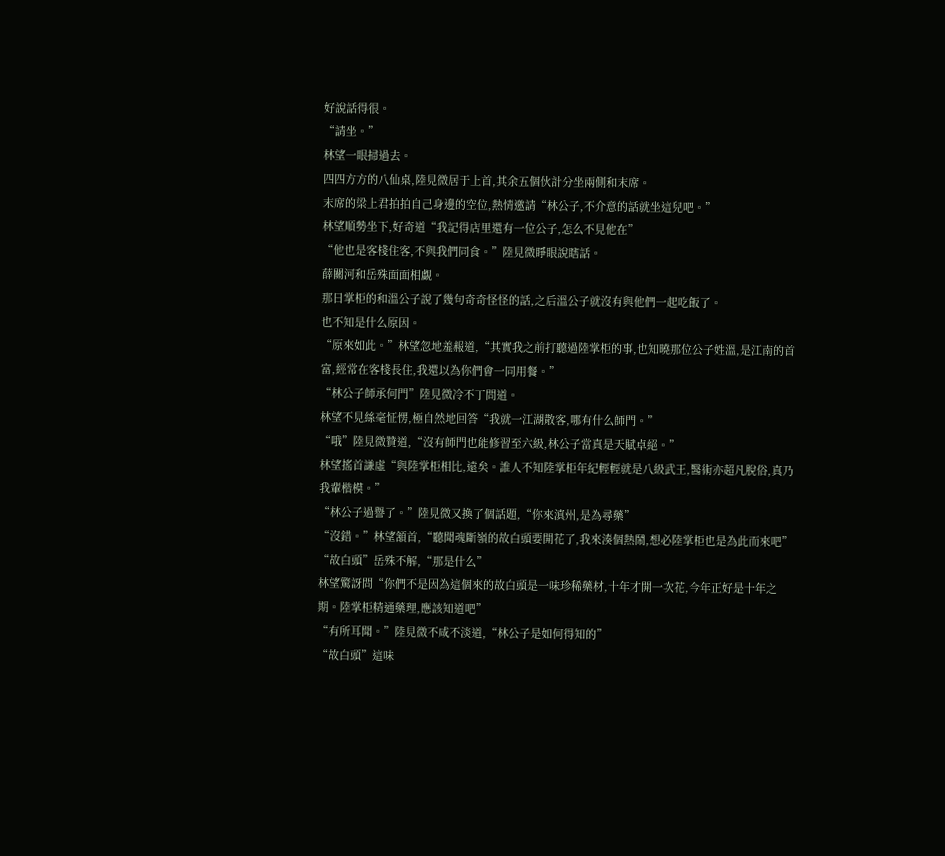好說話得很。
“請坐。”
林望一眼掃過去。
四四方方的八仙桌,陸見微居于上首,其余五個伙計分坐兩側和末席。
末席的梁上君拍拍自己身邊的空位,熱情邀請“林公子,不介意的話就坐這兒吧。”
林望順勢坐下,好奇道“我記得店里還有一位公子,怎么不見他在”
“他也是客棧住客,不與我們同食。”陸見微睜眼說瞎話。
薛關河和岳殊面面相覷。
那日掌柜的和溫公子說了幾句奇奇怪怪的話,之后溫公子就沒有與他們一起吃飯了。
也不知是什么原因。
“原來如此。”林望忽地羞赧道,“其實我之前打聽過陸掌柜的事,也知曉那位公子姓溫,是江南的首富,經常在客棧長住,我還以為你們會一同用餐。”
“林公子師承何門”陸見微冷不丁問道。
林望不見絲毫怔愣,極自然地回答“我就一江湖散客,哪有什么師門。”
“哦”陸見微贊道,“沒有師門也能修習至六級,林公子當真是天賦卓絕。”
林望搖首謙虛“與陸掌柜相比,遠矣。誰人不知陸掌柜年紀輕輕就是八級武王,醫術亦超凡脫俗,真乃我輩楷模。”
“林公子過譽了。”陸見微又換了個話題,“你來滇州,是為尋藥”
“沒錯。”林望頷首,“聽聞魂斷嶺的故白頭要開花了,我來湊個熱鬧,想必陸掌柜也是為此而來吧”
“故白頭”岳殊不解,“那是什么”
林望驚訝問“你們不是因為這個來的故白頭是一味珍稀藥材,十年才開一次花,今年正好是十年之期。陸掌柜精通藥理,應該知道吧”
“有所耳聞。”陸見微不咸不淡道,“林公子是如何得知的”
“故白頭”這味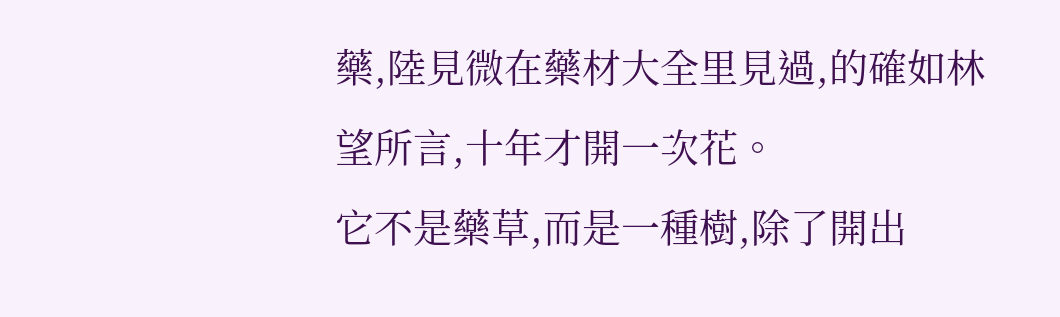藥,陸見微在藥材大全里見過,的確如林望所言,十年才開一次花。
它不是藥草,而是一種樹,除了開出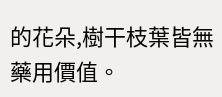的花朵,樹干枝葉皆無藥用價值。